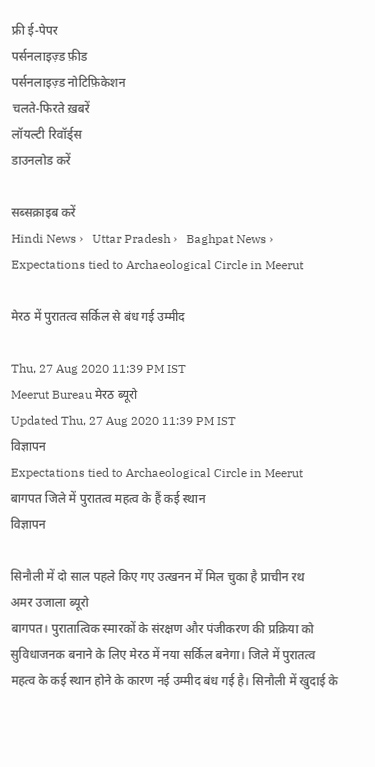फ्री ई-पेपर
पर्सनलाइज़्ड फ़ीड
पर्सनलाइज़्ड नोटिफ़िकेशन
चलते-फिरते ख़बरें
लॉयल्टी रिवॉर्ड्स
डाउनलोड करें

सब्सक्राइब करें
Hindi News ›   Uttar Pradesh ›   Baghpat News ›   Expectations tied to Archaeological Circle in Meerut

मेरठ में पुरातत्व सर्किल से बंध गई उम्मीद

Thu, 27 Aug 2020 11:39 PM IST
Meerut Bureau मेरठ ब्यूरो
Updated Thu, 27 Aug 2020 11:39 PM IST
विज्ञापन
Expectations tied to Archaeological Circle in Meerut
बागपत जिले में पुरातत्व महत्व के हैं कई स्थान
विज्ञापन

सिनौली में दो साल पहले किए गए उत्खनन में मिल चुका है प्राचीन रथ
अमर उजाला ब्यूरो
बागपत। पुरातात्विक स्मारकों के संरक्षण और पंजीकरण की प्रक्रिया को सुविधाजनक बनाने के लिए मेरठ में नया सर्किल बनेगा। जिले में पुरातत्व महत्व के कई स्थान होने के कारण नई उम्मीद बंध गई है। सिनौली में खुदाई के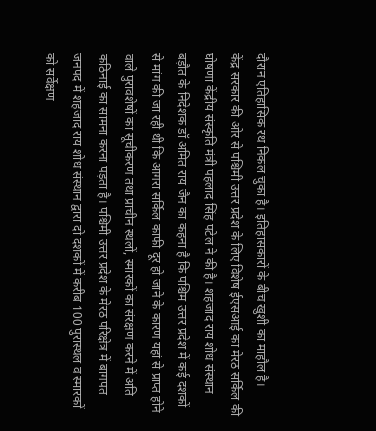दौरान एतिहासिक रथ निकल चुका है। इतिहासकारों के बीच खुशी का माहौल है।
केंद्र सरकार की ओर से पश्चिमी उत्तर प्रदेश के लिए विशेष ईएसआई का मेरठ सर्किल की घोषणा केंद्रीय संस्कृति मंत्री पहलाद सिंह पटेल ने की है। शहजाद राय शोध संस्थान बड़ौत के निदेशक डॉ अमित राय जैन का कहना है कि पश्चिम उत्तर प्रदेश में कई दशकों से मांग की जा रही थी कि आगरा सर्किल काफी दूर हो जाने के कारण यहां से प्राप्त होने वाले पुरावशेषों का सूचीकरण तथा प्राचीन स्थलों, स्मारकों का संरक्षण करने में अति कठिनाई का सामना करना पड़ता है। पश्चिमी उत्तर प्रदेश के मेरठ परिक्षेत्र में बागपत जनपद में शहजाद राय शोध संस्थान द्वारा दो दशकों में करीब 100 पुरास्थल व स्मारकों को सर्वेक्षण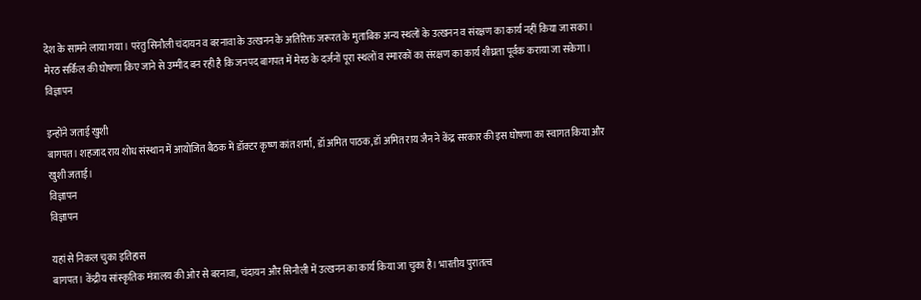देश के सामने लाया गया। परंतु सिनौली चंदायन व बरनावा के उत्खनन के अतिरिक्त जरूरत के मुताबिक अन्य स्थलों के उत्खनन व संरक्षण का कार्य नहीं किया जा सका। मेरठ सर्किल की घोषणा किए जाने से उम्मीद बन रही है कि जनपद बागपत में मेरठ के दर्जनों पूरा स्थलों व स्मारकों का संरक्षण का कार्य शीघ्रता पूर्वक कराया जा सकेगा।
विज्ञापन

इन्होंने जताई खुशी
बागपत। शहजाद राय शोध संस्थान में आयोजित बैठक में डॉक्टर कृष्ण कांत शर्मा, डॉ अमित पाठक, डॉ अमित राय जैन ने केंद्र सरकार की इस घोषणा का स्वागत किया और खुशी जताई।
विज्ञापन
विज्ञापन

यहां से निकल चुका इतिहास
बागपत। केंद्रीय सांस्कृतिक मंत्रालय की ओर से बरनावा, चंदायन और सिनौली में उत्खनन का कार्य किया जा चुका है। भारतीय पुरातत्व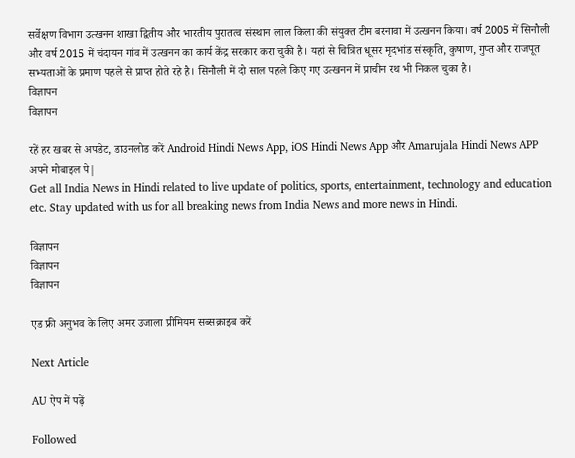सर्वेक्षण विभाग उत्खनन शाखा द्वितीय और भारतीय पुरातत्व संस्थान लाल किला की संयुक्त टीम बरनावा में उत्खनन किया। वर्ष 2005 में सिनौली और वर्ष 2015 में चंदायन गांव में उत्खनन का कार्य केंद्र सरकार करा चुकी है। यहां से चित्रित धूसर मृदभांड संस्कृति, कुषाण, गुप्त और राजपूत सभ्यताओं के प्रमाण पहले से प्राप्त होते रहे है। सिनौली में दो साल पहले किए गए उत्खनन में प्राचीन रथ भी निकल चुका है।
विज्ञापन
विज्ञापन

रहें हर खबर से अपडेट, डाउनलोड करें Android Hindi News App, iOS Hindi News App और Amarujala Hindi News APP अपने मोबाइल पे|
Get all India News in Hindi related to live update of politics, sports, entertainment, technology and education etc. Stay updated with us for all breaking news from India News and more news in Hindi.

विज्ञापन
विज्ञापन
विज्ञापन

एड फ्री अनुभव के लिए अमर उजाला प्रीमियम सब्सक्राइब करें

Next Article

AU ऐप में पढ़ें

Followed